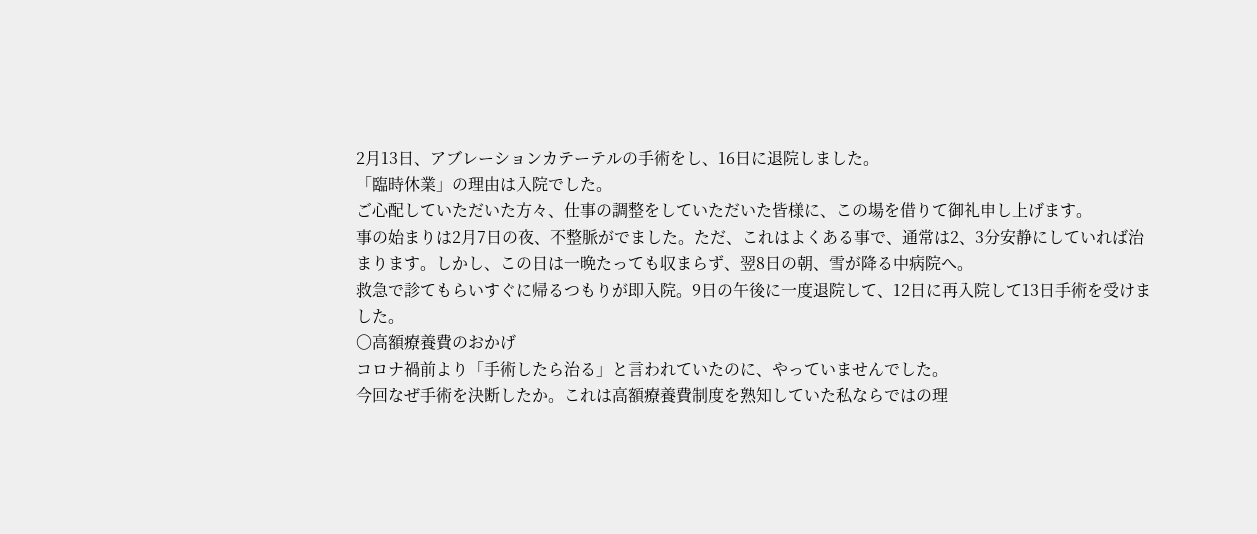2月13日、アブレーションカテーテルの手術をし、16日に退院しました。
「臨時休業」の理由は入院でした。
ご心配していただいた方々、仕事の調整をしていただいた皆様に、この場を借りて御礼申し上げます。
事の始まりは2月7日の夜、不整脈がでました。ただ、これはよくある事で、通常は2、3分安静にしていれば治まります。しかし、この日は一晩たっても収まらず、翌8日の朝、雪が降る中病院へ。
救急で診てもらいすぐに帰るつもりが即入院。9日の午後に一度退院して、12日に再入院して13日手術を受けました。
〇高額療養費のおかげ
コロナ禍前より「手術したら治る」と言われていたのに、やっていませんでした。
今回なぜ手術を決断したか。これは高額療養費制度を熟知していた私ならではの理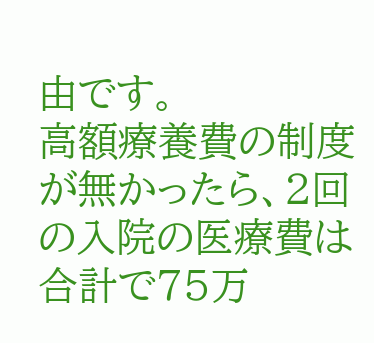由です。
高額療養費の制度が無かったら、2回の入院の医療費は合計で75万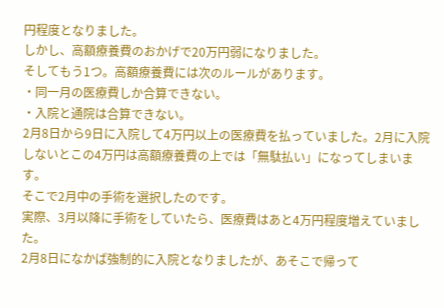円程度となりました。
しかし、高額療養費のおかげで20万円弱になりました。
そしてもう1つ。高額療養費には次のルールがあります。
・同一月の医療費しか合算できない。
・入院と通院は合算できない。
2月8日から9日に入院して4万円以上の医療費を払っていました。2月に入院しないとこの4万円は高額療養費の上では「無駄払い」になってしまいます。
そこで2月中の手術を選択したのです。
実際、3月以降に手術をしていたら、医療費はあと4万円程度増えていました。
2月8日になかば強制的に入院となりましたが、あそこで帰って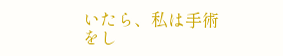いたら、私は手術をし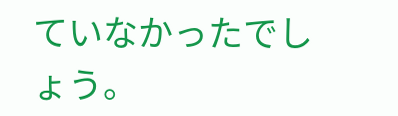ていなかったでしょう。